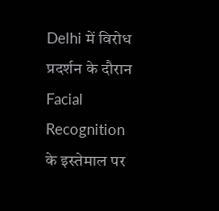Delhi में विरोध प्रदर्शन के दौरान Facial Recognition के इस्तेमाल पर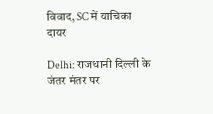विवाद, SC में याचिका दायर

Delhi: राजधानी दिल्ली के जंतर मंतर पर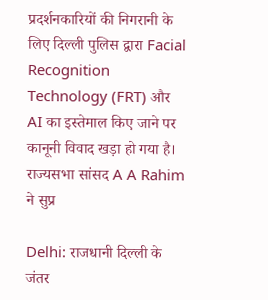प्रदर्शनकारियों की निगरानी के लिए दिल्ली पुलिस द्वारा Facial Recognition Technology (FRT) और AI का इस्तेमाल किए जाने पर कानूनी विवाद खड़ा हो गया है। राज्यसभा सांसद A A Rahim ने सुप्र

Delhi: राजधानी दिल्ली के जंतर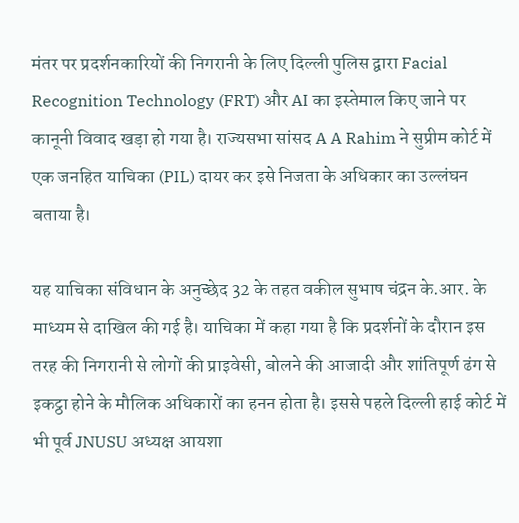मंतर पर प्रदर्शनकारियों की निगरानी के लिए दिल्ली पुलिस द्वारा Facial Recognition Technology (FRT) और AI का इस्तेमाल किए जाने पर कानूनी विवाद खड़ा हो गया है। राज्यसभा सांसद A A Rahim ने सुप्रीम कोर्ट में एक जनहित याचिका (PIL) दायर कर इसे निजता के अधिकार का उल्लंघन बताया है।

यह याचिका संविधान के अनुच्छेद 32 के तहत वकील सुभाष चंद्रन के.आर. के माध्यम से दाखिल की गई है। याचिका में कहा गया है कि प्रदर्शनों के दौरान इस तरह की निगरानी से लोगों की प्राइवेसी, बोलने की आजादी और शांतिपूर्ण ढंग से इकट्ठा होने के मौलिक अधिकारों का हनन होता है। इससे पहले दिल्ली हाई कोर्ट में भी पूर्व JNUSU अध्यक्ष आयशा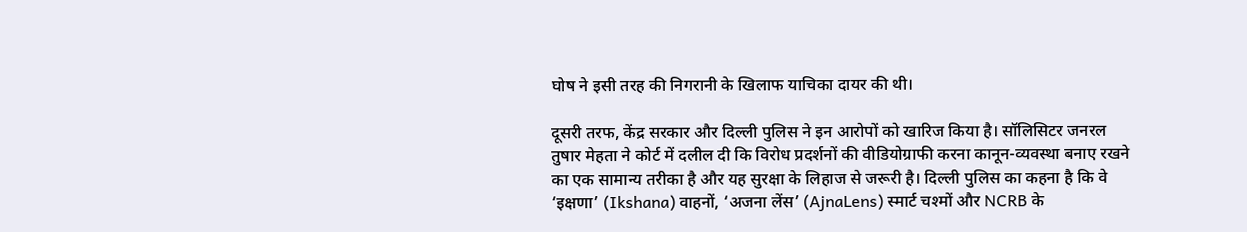घोष ने इसी तरह की निगरानी के खिलाफ याचिका दायर की थी।

दूसरी तरफ, केंद्र सरकार और दिल्ली पुलिस ने इन आरोपों को खारिज किया है। सॉलिसिटर जनरल तुषार मेहता ने कोर्ट में दलील दी कि विरोध प्रदर्शनों की वीडियोग्राफी करना कानून-व्यवस्था बनाए रखने का एक सामान्य तरीका है और यह सुरक्षा के लिहाज से जरूरी है। दिल्ली पुलिस का कहना है कि वे ‘इक्षणा’ (Ikshana) वाहनों, ‘अजना लेंस’ (AjnaLens) स्मार्ट चश्मों और NCRB के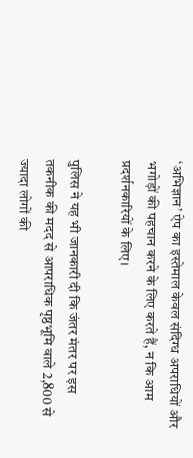‘अभिज्ञान’ ऐप का इस्तेमाल केवल संदिग्ध अपराधियों और भगोड़ों की पहचान करने के लिए करते हैं, न कि आम प्रदर्शनकारियों के लिए।

पुलिस ने यह भी जानकारी दी कि जंतर मंतर पर इस तकनीक की मदद से आपराधिक पृष्ठभूमि वाले 2,800 से ज्यादा लोगों की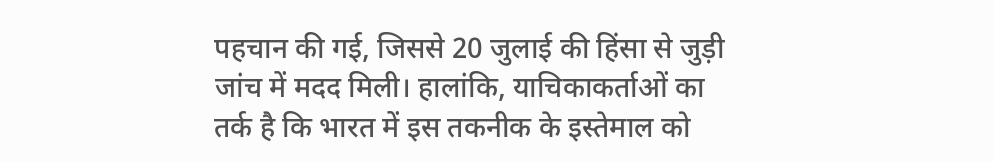पहचान की गई, जिससे 20 जुलाई की हिंसा से जुड़ी जांच में मदद मिली। हालांकि, याचिकाकर्ताओं का तर्क है कि भारत में इस तकनीक के इस्तेमाल को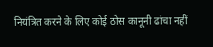नियंत्रित करने के लिए कोई ठोस कानूनी ढांचा नहीं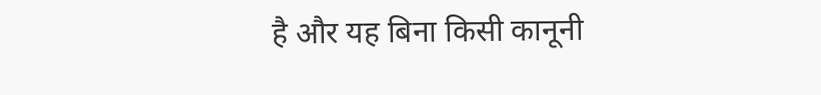है और यह बिना किसी कानूनी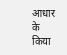आधार के किया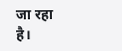जा रहा है।